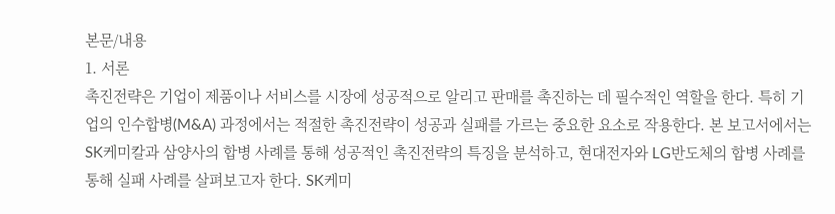본문/내용
1. 서론
촉진전략은 기업이 제품이나 서비스를 시장에 성공적으로 알리고 판매를 촉진하는 데 필수적인 역할을 한다. 특히 기업의 인수합병(M&A) 과정에서는 적절한 촉진전략이 성공과 실패를 가르는 중요한 요소로 작용한다. 본 보고서에서는 SK케미칼과 삼양사의 합병 사례를 통해 성공적인 촉진전략의 특징을 분석하고, 현대전자와 LG반도체의 합병 사례를 통해 실패 사례를 살펴보고자 한다. SK케미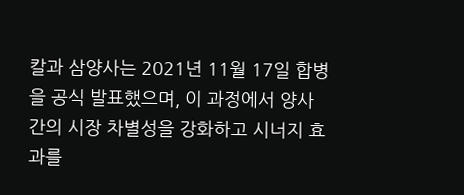칼과 삼양사는 2021년 11월 17일 합병을 공식 발표했으며, 이 과정에서 양사 간의 시장 차별성을 강화하고 시너지 효과를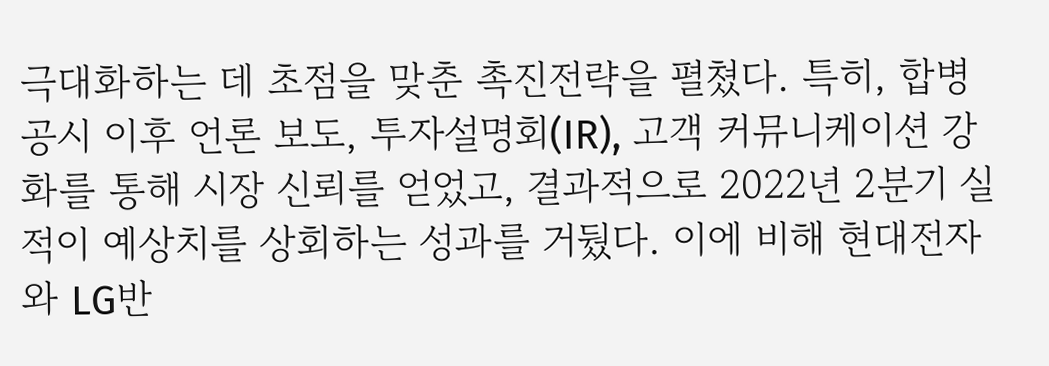극대화하는 데 초점을 맞춘 촉진전략을 펼쳤다. 특히, 합병 공시 이후 언론 보도, 투자설명회(IR), 고객 커뮤니케이션 강화를 통해 시장 신뢰를 얻었고, 결과적으로 2022년 2분기 실적이 예상치를 상회하는 성과를 거뒀다. 이에 비해 현대전자와 LG반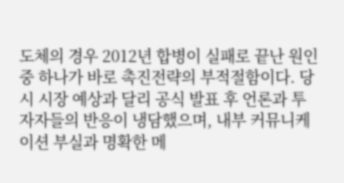도체의 경우 2012년 합병이 실패로 끝난 원인 중 하나가 바로 촉진전략의 부적절함이다. 당시 시장 예상과 달리 공식 발표 후 언론과 투자자들의 반응이 냉담했으며, 내부 커뮤니케이션 부실과 명확한 메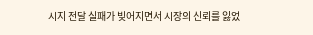시지 전달 실패가 빚어지면서 시장의 신뢰를 잃었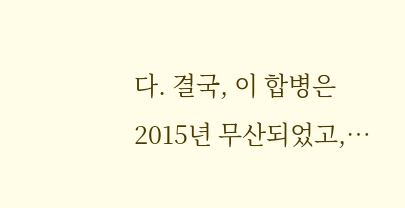다. 결국, 이 합병은 2015년 무산되었고,…